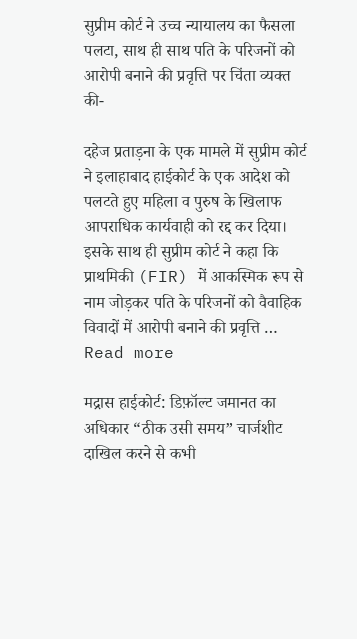सुप्रीम कोर्ट ने उच्च न्यायालय का फैसला पलटा, साथ ही साथ पति के परिजनों को आरोपी बनाने की प्रवृत्ति पर चिंता व्यक्त की-

दहेज प्रताड़ना के एक मामले में सुप्रीम कोर्ट ने इलाहाबाद हाईकोर्ट के एक आदेश को पलटते हुए महिला व पुरुष के खिलाफ आपराधिक कार्यवाही को रद्द कर दिया। इसके साथ ही सुप्रीम कोर्ट ने कहा कि प्राथमिकी (FIR) में आकस्मिक रूप से नाम जोड़कर पति के परिजनों को वैवाहिक विवादों में आरोपी बनाने की प्रवृत्ति … Read more

मद्रास हाईकोर्ट: डिफ़ॉल्ट जमानत का अधिकार “ठीक उसी समय” चार्जशीट दाखिल करने से कभी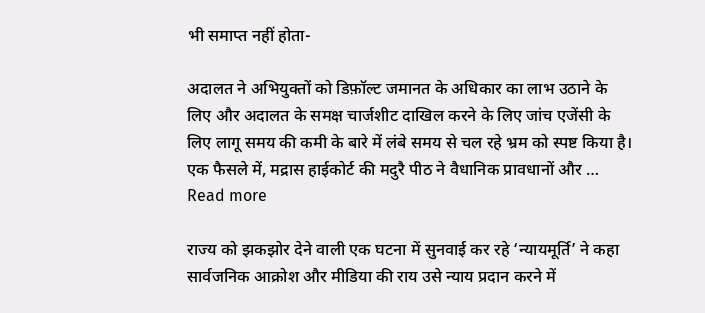भी समाप्त नहीं होता-

अदालत ने अभियुक्तों को डिफ़ॉल्ट जमानत के अधिकार का लाभ उठाने के लिए और अदालत के समक्ष चार्जशीट दाखिल करने के लिए जांच एजेंसी के लिए लागू समय की कमी के बारे में लंबे समय से चल रहे भ्रम को स्पष्ट किया है। एक फैसले में, मद्रास हाईकोर्ट की मदुरै पीठ ने वैधानिक प्रावधानों और … Read more

राज्य को झकझोर देने वाली एक घटना में सुनवाई कर रहे ‘न्यायमूर्ति’ ने कहा सार्वजनिक आक्रोश और मीडिया की राय उसे न्याय प्रदान करने में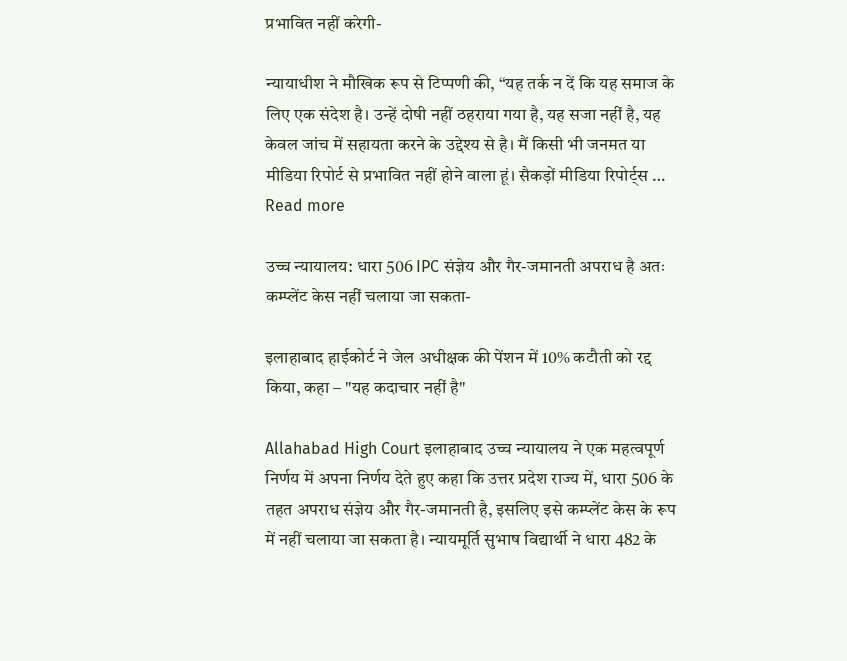प्रभावित नहीं करेगी-

न्यायाधीश ने मौखिक रूप से टिप्पणी की, “यह तर्क न दें कि यह समाज के लिए एक संदेश है। उन्हें दोषी नहीं ठहराया गया है, यह सजा नहीं है, यह केवल जांच में सहायता करने के उद्देश्य से है। मैं किसी भी जनमत या मीडिया रिपोर्ट से प्रभावित नहीं होने वाला हूं। सैकड़ों मीडिया रिपोर्ट्स … Read more

उच्च न्यायालय: धारा 506 IPC संज्ञेय और गैर-जमानती अपराध है अतः कम्प्लेंट केस नहीं चलाया जा सकता-

इलाहाबाद हाईकोर्ट ने जेल अधीक्षक की पेंशन में 10% कटौती को रद्द किया, कहा – "यह कदाचार नहीं है"

Allahabad High Court इलाहाबाद उच्च न्यायालय ने एक महत्वपूर्ण निर्णय में अपना निर्णय देते हुए कहा कि उत्तर प्रदेश राज्य में, धारा 506 के तहत अपराध संज्ञेय और गैर-जमानती है, इसलिए इसे कम्प्लेंट केस के रूप में नहीं चलाया जा सकता है। न्यायमूर्ति सुभाष विद्यार्थी ने धारा 482 के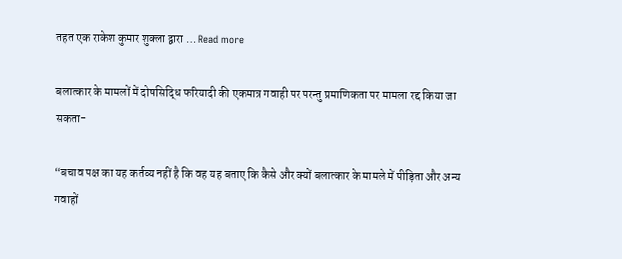तहत एक राकेश कुमार शुक्ला द्वारा … Read more

बलात्कार के मामलों में दोषसिद्धि फरियादी की एकमात्र गवाही पर परन्तु प्रमाणिकता पर मामला रद्द किया जा सकता-

“बचाव पक्ष का यह कर्तव्य नहीं है कि वह यह बताए कि कैसे और क्यों बलात्कार के मामले में पीड़िता और अन्य गवाहों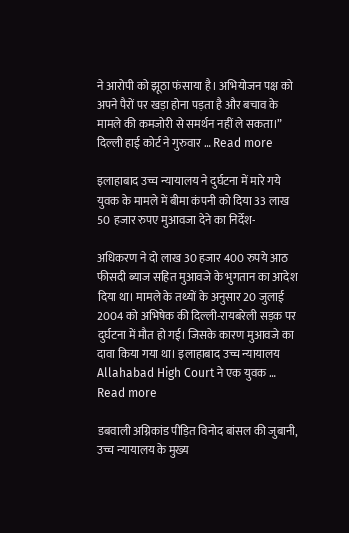ने आरोपी को झूठा फंसाया है। अभियोजन पक्ष को अपने पैरों पर खड़ा होना पड़ता है और बचाव के मामले की कमजोरी से समर्थन नहीं ले सकता।” दिल्ली हाई कोर्ट ने गुरुवार … Read more

इलाहाबाद उच्च न्यायालय ने दुर्घटना में मारे गये युवक के मामले में बीमा कंपनी को दिया 33 लाख 50 हजार रुपए मुआवजा देने का निर्देश-

अधिकरण ने दो लाख 30 हजार 400 रुपये आठ फीसदी ब्याज सहित मुआवजे के भुगतान का आदेश दिया था। मामले के तथ्यों के अनुसार 20 जुलाई 2004 को अभिषेक की दिल्ली-रायबरेली सड़क पर दुर्घटना में मौत हो गई। जिसके कारण मुआवजे का दावा किया गया था। इलाहाबाद उच्च न्यायालय Allahabad High Court ने एक युवक … Read more

डबवाली अग्निकांड पीड़ित विनोद बांसल की जुबानी, उच्च न्यायालय के मुख्य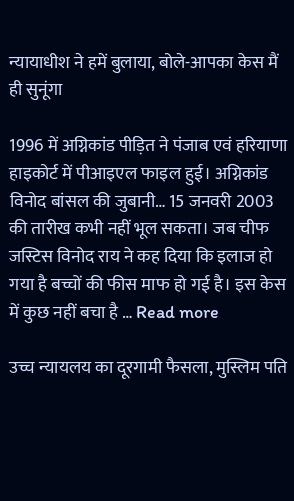न्यायाधीश ने हमें बुलाया, बोले-आपका केस मैं ही सुनूंगा

1996 में अग्निकांड पीड़ित ने पंजाब एवं हरियाणा हाइकोर्ट में पीआइएल फाइल हुई। अग्निकांड विनोद बांसल की जुबानी… 15 जनवरी 2003 की तारीख कभी नहीं भूल सकता। जब चीफ जस्टिस विनोद राय ने कह दिया कि इलाज हो गया है बच्चों की फीस माफ हो गई है। इस केस में कुछ नहीं बचा है … Read more

उच्च न्यायलय का दूरगामी फैसला, मुस्लिम पति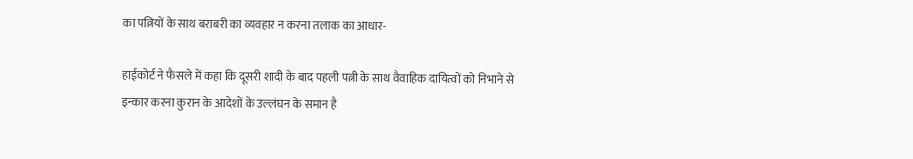का पत्नियों के साथ बराबरी का व्यवहार न करना तलाक का आधार-

हाईकोर्ट ने फैसले में कहा कि दूसरी शादी के बाद पहली पत्नी के साथ वैवाहिक दायित्वों को निभाने से इन्कार करना कुरान के आदेशों के उल्लंघन के समान है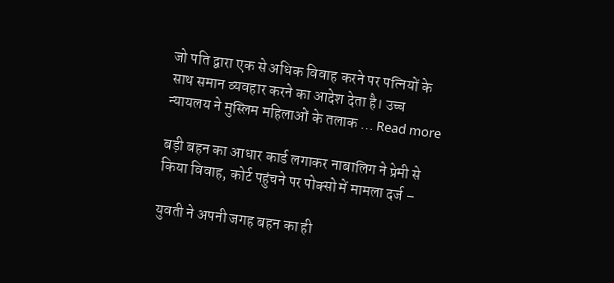जो पति द्वारा एक से अधिक विवाह करने पर पत्नियों के साथ समान व्यवहार करने का आदेश देता है। उच्च न्यायलय ने मुस्लिम महिलाओं के तलाक … Read more

बड़ी बहन का आधार कार्ड लगाकर नाबालिग ने प्रेमी से किया विवाह, कोर्ट पहुंचने पर पोक्सो में मामला दर्ज –

युवती ने अपनी जगह बहन का ही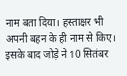नाम बता दिया। हस्ताक्षर भी अपनी बहन के ही नाम से किए। इसके बाद जोड़े ने 10 सितंबर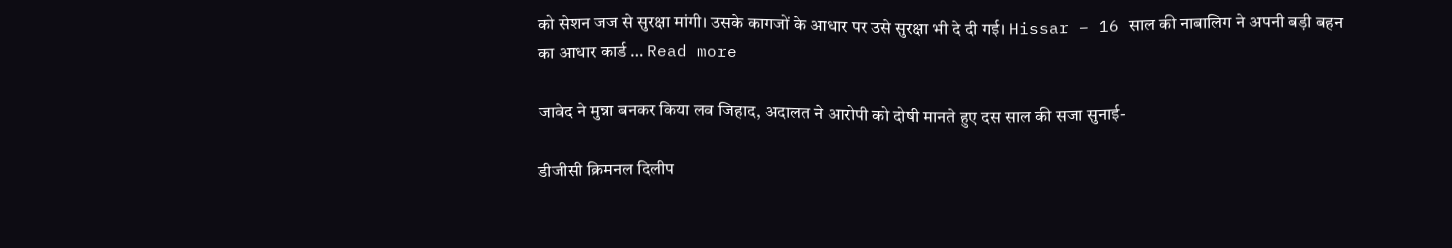को सेशन जज से सुरक्षा मांगी। उसके कागजों के आधार पर उसे सुरक्षा भी दे दी गई। Hissar – 16 साल की नाबालिग ने अपनी बड़ी बहन का आधार कार्ड … Read more

जावेद ने मुन्ना बनकर किया लव जिहाद, अदालत ने आरोपी को दोषी मानते हुए दस साल की सजा सुनाई-

डीजीसी क्रिमनल दिलीप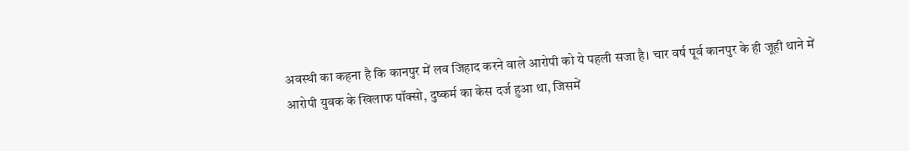अवस्थी का कहना है कि कानपुर में लव जिहाद करने वाले आरोपी को ये पहली सजा है। चार वर्ष पूर्व कानपुर के ही जूही थाने में आरोपी युवक के खिलाफ पॉक्सो, दुष्कर्म का केस दर्ज हुआ था, जिसमें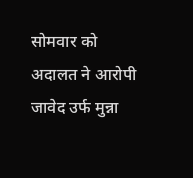सोमवार को अदालत ने आरोपी जावेद उर्फ मुन्ना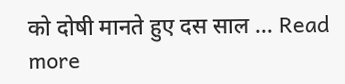को दोषी मानते हुए दस साल … Read more